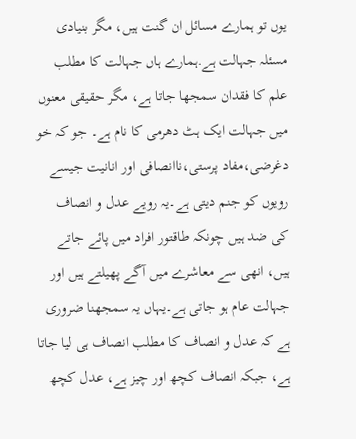یوں تو ہمارے مسائل ان گنت ہیں، مگر بنیادی مسئلہ جہالت ہے.ہمارے ہاں جہالت کا مطلب علم کا فقدان سمجھا جاتا ہے، مگر حقیقی معنوں میں جہالت ایک ہٹ دھرمی کا نام ہے۔ جو کہ خو دغرضی،مفاد پرستی،ناانصافی اور انانیت جیسے رویوں کو جنم دیتی ہے۔یہ رویے عدل و انصاف کی ضد ہیں چونکہ طاقتور افراد میں پائے جاتے ہیں، انھی سے معاشرے میں آگے پھیلتے ہیں اور جہالت عام ہو جاتی ہے۔یہاں یہ سمجھنا ضروری ہے کہ عدل و انصاف کا مطلب انصاف ہی لیا جاتا ہے، جبکہ انصاف کچھ اور چیز ہے، عدل کچھ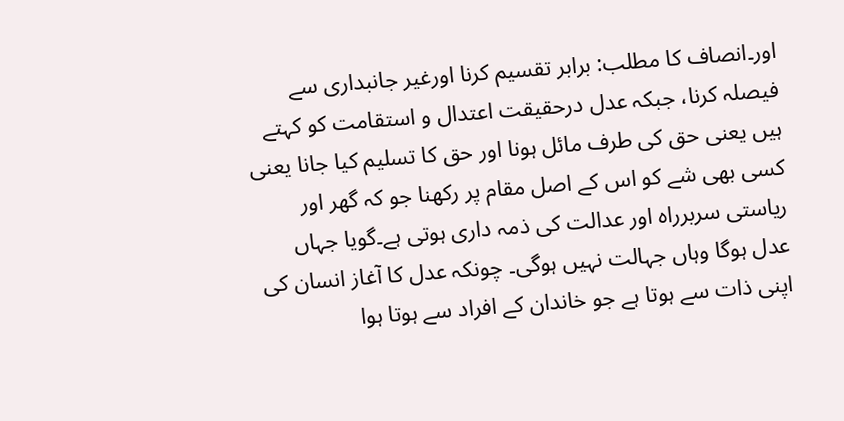اور۔انصاف کا مطلب: برابر تقسیم کرنا اورغیر جانبداری سے فیصلہ کرنا، جبکہ عدل درحقیقت اعتدال و استقامت کو کہتے ہیں یعنی حق کی طرف مائل ہونا اور حق کا تسلیم کیا جانا یعنی کسی بھی شے کو اس کے اصل مقام پر رکھنا جو کہ گھر اور ریاستی سربرراہ اور عدالت کی ذمہ داری ہوتی ہے۔گویا جہاں عدل ہوگا وہاں جہالت نہیں ہوگی۔ چونکہ عدل کا آغاز انسان کی اپنی ذات سے ہوتا ہے جو خاندان کے افراد سے ہوتا ہوا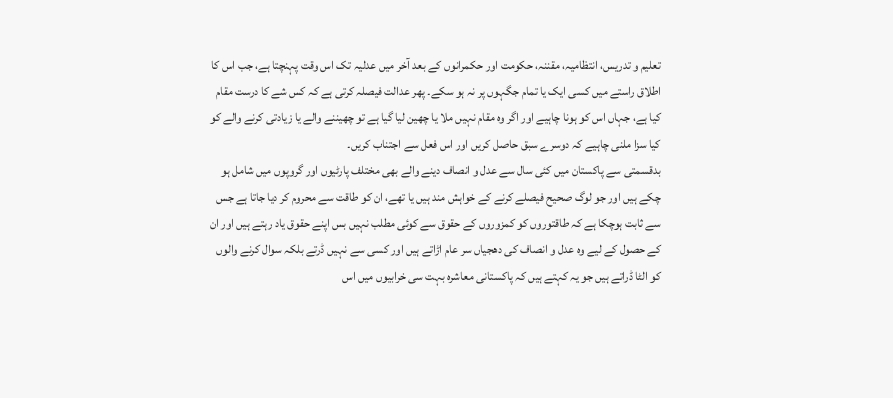تعلیم و تدریس، انتظامیہ، مقننہ، حکومت اور حکمرانوں کے بعد آخر میں عدلیہ تک اس وقت پہنچتا ہے، جب اس کا اطلاق راستے میں کسی ایک یا تمام جگہوں پر نہ ہو سکے۔ پھر عدالت فیصلہ کرتی ہے کہ کس شے کا درست مقام کیا ہے، جہاں اس کو ہونا چاہیے اور اگر وہ مقام نہیں ملا یا چھین لیا گیا ہے تو چھیننے والے یا زیادتی کرنے والے کو کیا سزا ملنی چاہیے کہ دوسرے سبق حاصل کریں اور اس فعل سے اجتناب کریں۔
بدقسمتی سے پاکستان میں کئی سال سے عدل و انصاف دینے والے بھی مختلف پارٹیوں اور گروپوں میں شامل ہو چکے ہیں اور جو لوگ صحیح فیصلے کرنے کے خواہش مند ہیں یا تھے، ان کو طاقت سے محروم کر دیا جاتا ہے جس سے ثابت ہوچکا ہے کہ طاقتوروں کو کمزوروں کے حقوق سے کوئی مطلب نہیں بس اپنے حقوق یاد رہتے ہیں اور ان کے حصول کے لیے وہ عدل و انصاف کی دھجیاں سر عام اڑاتے ہیں اور کسی سے نہیں ڈرتے بلکہ سوال کرنے والوں کو الٹا ڈراتے ہیں جو یہ کہتے ہیں کہ پاکستانی معاشرہ بہت سی خرابیوں میں اس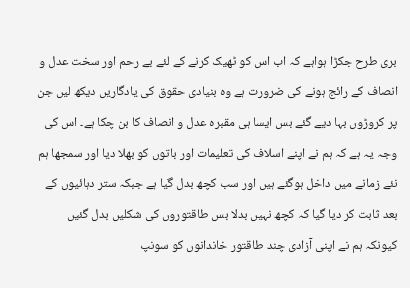بری طرح جکڑا ہواہے کہ اب اس کو ٹھیک کرنے کے لئے بے رحم اور سخت عدل و انصاف کے رائج ہونے کی ضرورت ہے وہ بنیادی حقوق کی یادگاریں دیکھ لیں جن پر کروڑوں بہا دیے گئے بس ایسا ہی مقبرہ عدل و انصاف کا بن چکا ہے۔ اس کی وجہ یہ ہے کہ ہم نے اپنے اسلاف کی تعلیمات اور باتوں کو بھلا دیا اور سمجھا ہم نئے زمانے میں داخل ہوگئے ہیں اور سب کچھ بدل گیا ہے جبکہ ستر دہائیوں کے بعد ثابت کر دیا گیا کہ کچھ نہیں بدلا بس طاقتوروں کی شکلیں بدل گئیں کیونکہ ہم نے اپنی آزادی چند طاقتور خاندانوں کو سونپ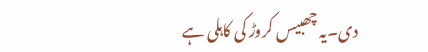دی۔یہ چھبیس کروڑ کی کاہلی ہے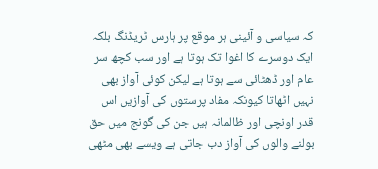کہ سیاسی و آئینی ہر موقع پر ہارس ٹریڈنگ بلکہ ایک دوسرے کا اغوا تک ہوتا ہے اور سب کچھ سر عام اور ڈھٹائی سے ہوتا ہے لیکن کوئی آواز بھی نہیں اٹھاتا کیونکہ مفاد پرستوں کی آوازیں اس قدر اونچی اور ظالمانہ ہیں جن کی گونج میں حق بولنے والوں کی آواز دب جاتی ہے ویسے بھی مٹھی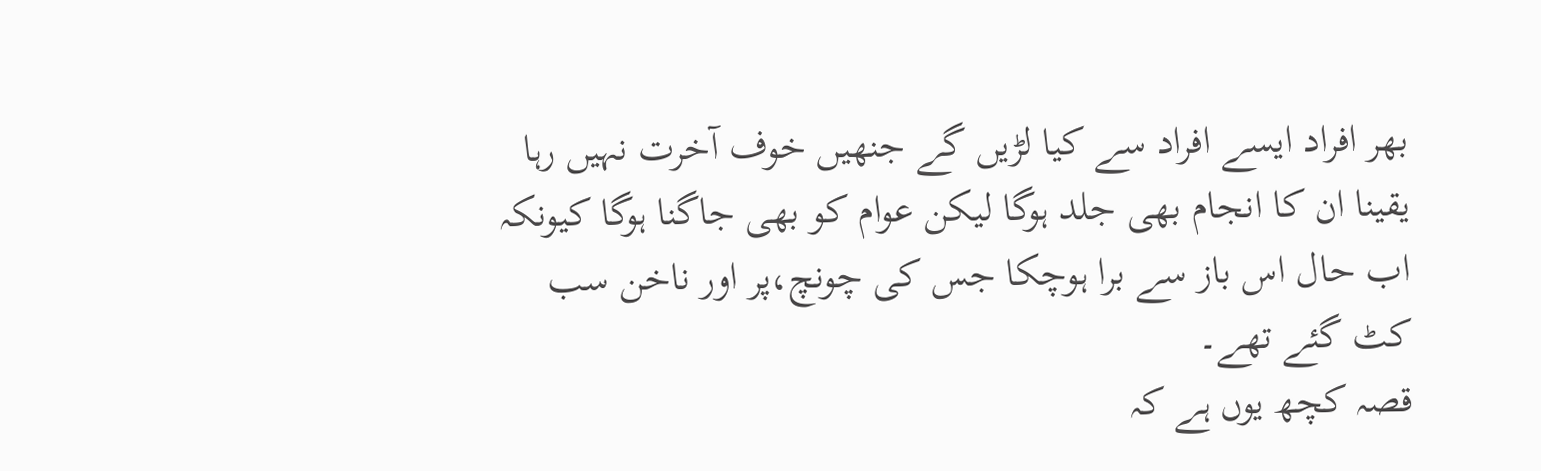بھر افراد ایسے افراد سے کیا لڑیں گے جنھیں خوف آخرت نہیں رہا یقینا ان کا انجام بھی جلد ہوگا لیکن عوام کو بھی جاگنا ہوگا کیونکہ اب حال اس باز سے برا ہوچکا جس کی چونچ،پر اور ناخن سب کٹ گئے تھے۔
قصہ کچھ یوں ہے کہ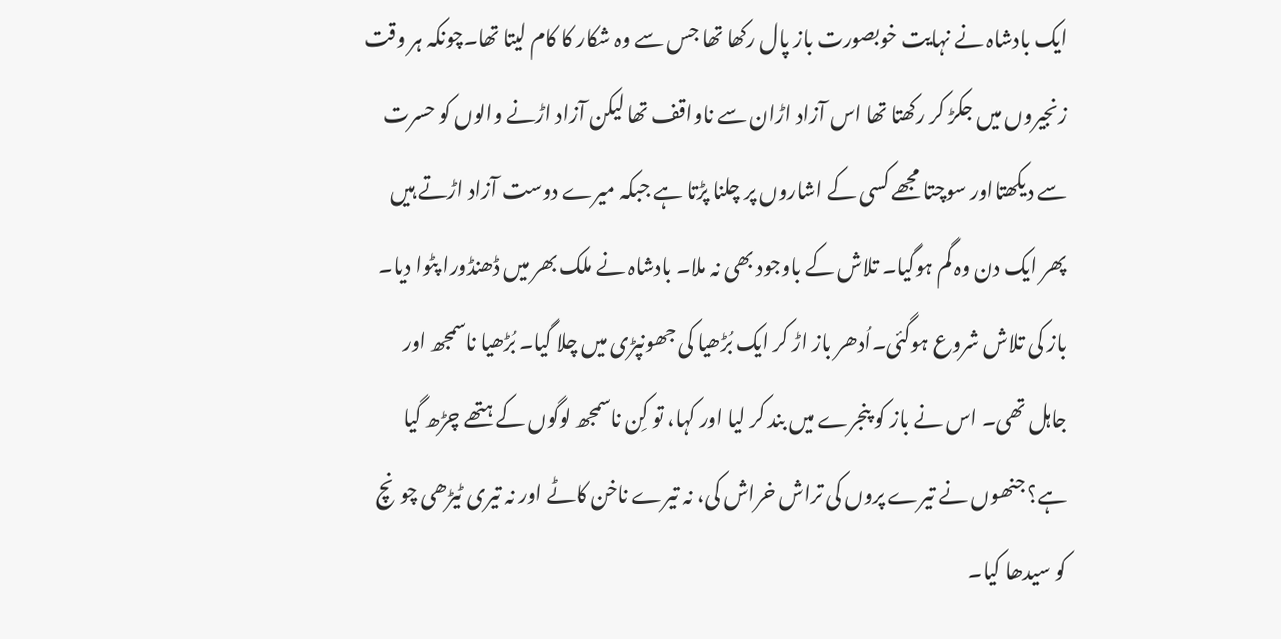ایک بادشاہ نے نہایت خوبصورت باز پال رکھا تھا جس سے وہ شکار کا کام لیتا تھا۔چونکہ ہر وقت زنجیروں میں جکڑ کر رکھتا تھا اس آزاد اڑان سے ناواقف تھا لیکن آزاد اڑنے والوں کو حسرت سے دیکھتااور سوچتا مجھے کسی کے اشاروں پر چلنا پڑتا ہے جبکہ میرے دوست آزاد اڑتے ہیں پھر ایک دن وہ گم ہوگیا۔ تلاش کے باوجود بھی نہ ملا۔ بادشاہ نے ملک بھر میں ڈھنڈورا پٹوا دیا۔ باز کی تلاش شروع ہوگئی۔اُدھر باز اڑ کر ایک بُڑھیا کی جھونپڑی میں چلا گیا۔ بُڑھیا ناسمجھ اور جاہل تھی۔ اس نے باز کو پنجرے میں بند کر لیا اور کہا، تو کِن ناسمجھ لوگوں کے ہتھے چڑھ گیا ہے؟ جنھوں نے تیرے پروں کی تراش خراش کی، نہ تیرے ناخن کاٹے اور نہ تیری ٹیڑھی چونچ کو سیدھا کیا۔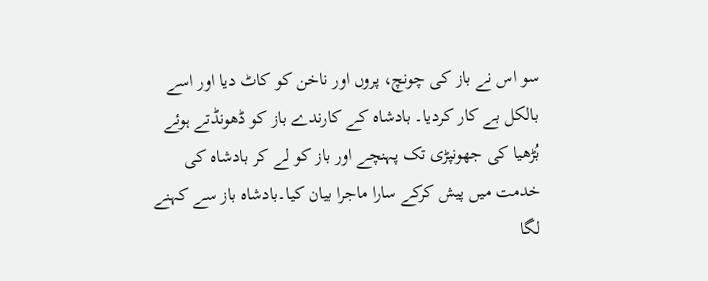سو اس نے باز کی چونچ، پروں اور ناخن کو کاٹ دیا اور اسے بالکل بے کار کردیا۔ بادشاہ کے کارندے باز کو ڈھونڈتے ہوئے بُڑھیا کی جھونپڑی تک پہنچے اور باز کو لے کر بادشاہ کی خدمت میں پیش کرکے سارا ماجرا بیان کیا۔بادشاہ باز سے کہنے لگا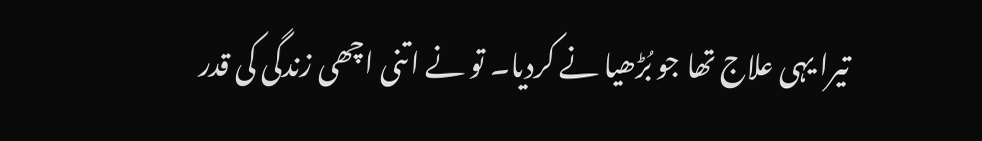تیرا یہی علاج تھا جو بُڑھیا نے کردیا۔ تو نے اتنی اچھی زندگی کی قدر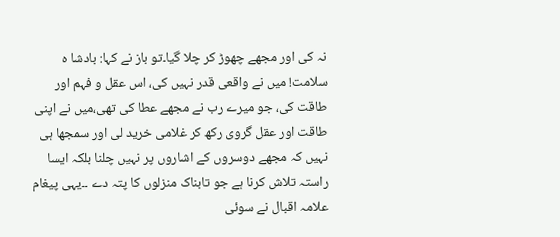نہ کی اور مجھے چھوڑ کر چلا گیا۔تو باز نے کہا: بادشا ہ سلامت! میں نے واقعی قدر نہیں کی، اس عقل و فہم اور طاقت کی، جو میرے رب نے مجھے عطا کی تھی،میں نے اپنی طاقت اور عقل گروی رکھ کر غلامی خرید لی اور سمجھا ہی نہیں کہ مجھے دوسروں کے اشاروں پر نہیں چلنا بلکہ ایسا راستہ تلاش کرنا ہے جو تابناک منزلوں کا پتہ دے ۔۔یہی پیغام علامہ اقبال نے سوئی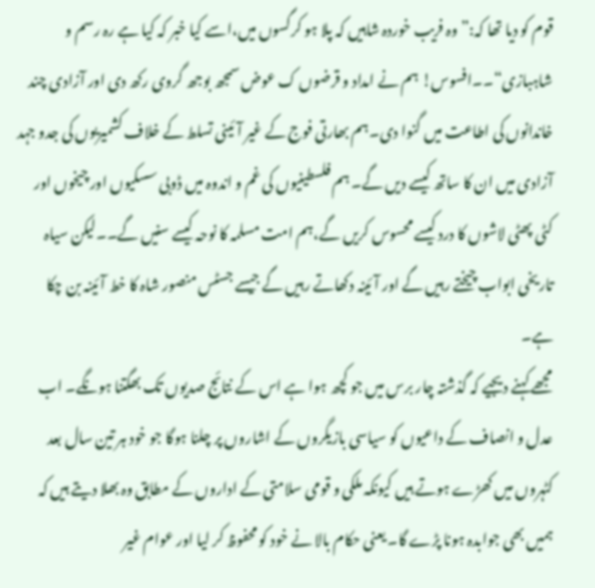قوم کو دیا تھا کہ:”وہ فریب خوردہ شاہیں کہ پلا ہو کرگسوں میں،اسے کیا خبر کہ کیا ہے رہ رسم و شاہبازی“۔۔افسوس! ہم نے امداد و قرضوں ک عوض سمجھ بوجھ گروی رکھ دی اور آزادی چند خاندانوں کی اطاعت میں گنوا دی۔ہم بھارتی فوج کے غیر آئینی تسلط کے خلاف کشمیریوں کی جدو جہد آزادی میں ان کا ساتھ کیسے دیں گے۔ ہم فلسطینیوں کی غم و اندوہ میں ڈوبی سسکیوں اور چیخوں اور کٹی پھٹی لاشوں کا درد کیسے محسوس کریں گے،ہم امت مسلمہ کا نوحہ کیسے سنیں گے۔۔لیکن سیاہ تاریخی ابواب چیختے رہیں گے اور آئینہ دکھاتے رہیں گے جیسے جسٹس منصور شاہ کا خط آئینہ بن چکا ہے۔
مجھے کہنے دیجیے کہ گذشتہ چار برس میں جو کچھ ہوا ہے اس کے نتائج صدیوں تک بھگتنا ہونگے۔ اب عدل و انصاف کے داعیوں کو سیاسی بازیگروں کے اشاروں پر چلنا ہوگا جو خود ہر تین سال بعد کٹہروں میں کھڑے ہوتے ہیں کیونکہ ملکی و قومی سلامتی کے اداروں کے مطابق وہ بھلا دیتے ہیں کہ ہمیں بھی جوابدہ ہونا پڑے گا۔ یعنی حکام بالا نے خود کو محفوظ کر لیا اور عوام غیر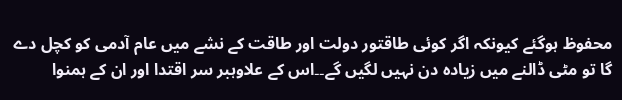محفوظ ہوگئے کیونکہ اگر کوئی طاقتور دولت اور طاقت کے نشے میں عام آدمی کو کچل دے گا تو مٹی ڈالنے میں زیادہ دن نہیں لگیں گے۔۔اس کے علاوہبر سر اقتدا اور ان کے ہمنوا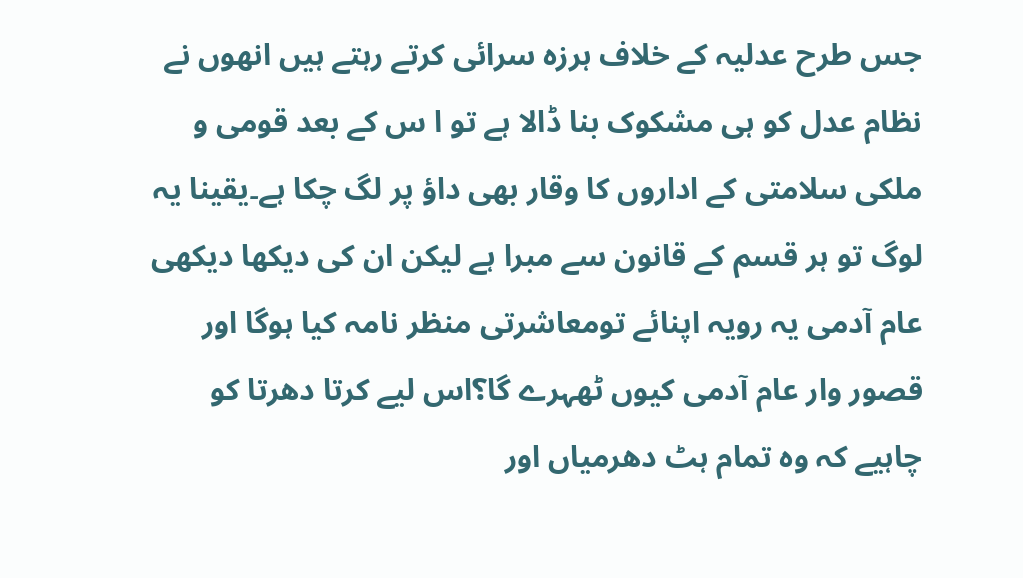جس طرح عدلیہ کے خلاف ہرزہ سرائی کرتے رہتے ہیں انھوں نے نظام عدل کو ہی مشکوک بنا ڈالا ہے تو ا س کے بعد قومی و ملکی سلامتی کے اداروں کا وقار بھی داؤ پر لگ چکا ہے۔یقینا یہ لوگ تو ہر قسم کے قانون سے مبرا ہے لیکن ان کی دیکھا دیکھی عام آدمی یہ رویہ اپنائے تومعاشرتی منظر نامہ کیا ہوگا اور قصور وار عام آدمی کیوں ٹھہرے گا؟اس لیے کرتا دھرتا کو چاہیے کہ وہ تمام ہٹ دھرمیاں اور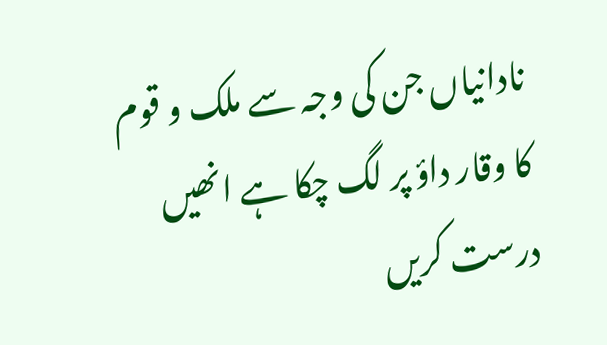نادانیاں جن کی وجہ سے ملک و قوم کا وقار داؤ پر لگ چکا ہے انھیں درست کریں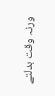ورنہ وقت بدلتے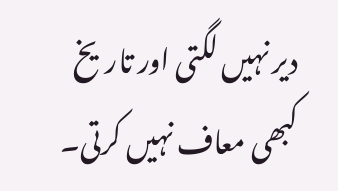دیر نہیں لگتی اور تاریخ کبھی معاف نہیں کرتی۔